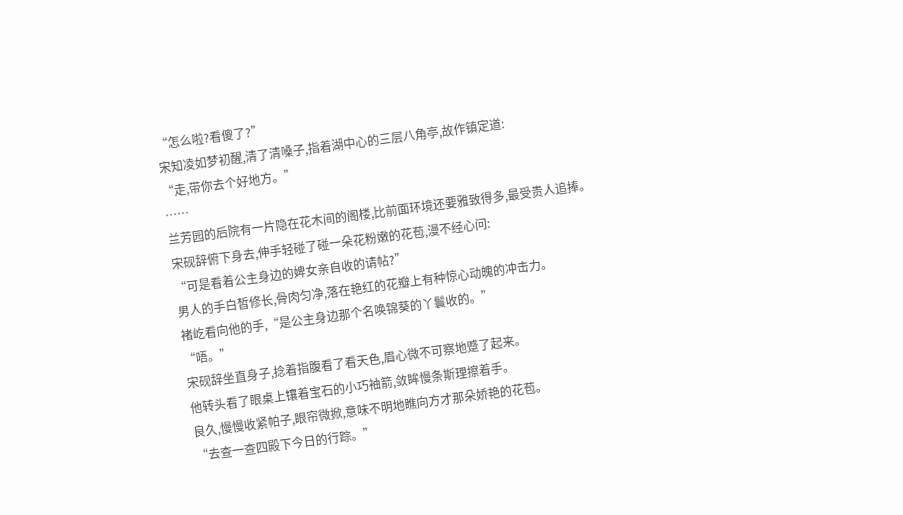“怎么啦?看傻了?”
宋知凌如梦初醒,清了清嗓子,指着湖中心的三层八角亭,故作镇定道:
“走,带你去个好地方。”
……
兰芳园的后院有一片隐在花木间的阁楼,比前面环境还要雅致得多,最受贵人追捧。
宋砚辞俯下身去,伸手轻碰了碰一朵花粉嫩的花苞,漫不经心问:
“可是看着公主身边的婢女亲自收的请帖?”
男人的手白皙修长,骨肉匀净,落在艳红的花瓣上有种惊心动魄的冲击力。
褚屹看向他的手,“是公主身边那个名唤锦葵的丫鬟收的。”
“唔。”
宋砚辞坐直身子,捻着指腹看了看天色,眉心微不可察地蹙了起来。
他转头看了眼桌上镶着宝石的小巧袖箭,敛眸慢条斯理擦着手。
良久,慢慢收紧帕子,眼帘微掀,意味不明地瞧向方才那朵娇艳的花苞。
“去查一查四殿下今日的行踪。”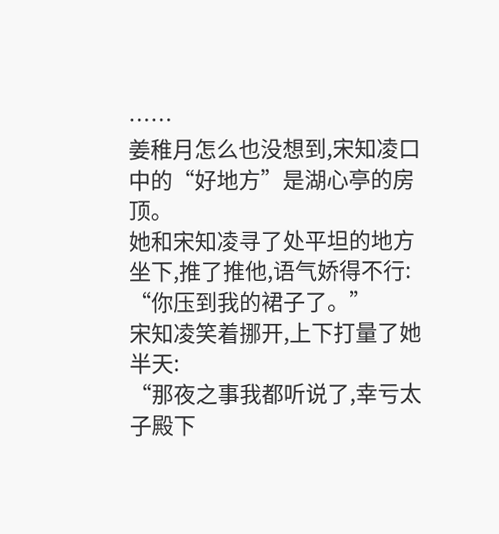……
姜稚月怎么也没想到,宋知凌口中的“好地方”是湖心亭的房顶。
她和宋知凌寻了处平坦的地方坐下,推了推他,语气娇得不行:
“你压到我的裙子了。”
宋知凌笑着挪开,上下打量了她半天:
“那夜之事我都听说了,幸亏太子殿下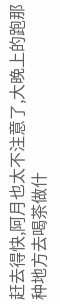赶去得快,阿月也太不注意了,大晚上的跑那种地方去喝茶做什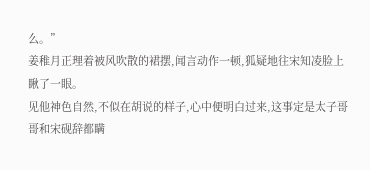么。”
姜稚月正理着被风吹散的裙摆,闻言动作一顿,狐疑地往宋知凌脸上瞅了一眼。
见他神色自然,不似在胡说的样子,心中便明白过来,这事定是太子哥哥和宋砚辞都瞒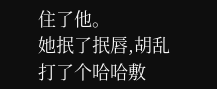住了他。
她抿了抿唇,胡乱打了个哈哈敷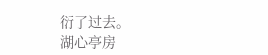衍了过去。
湖心亭房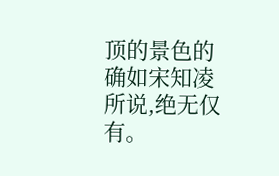顶的景色的确如宋知凌所说,绝无仅有。